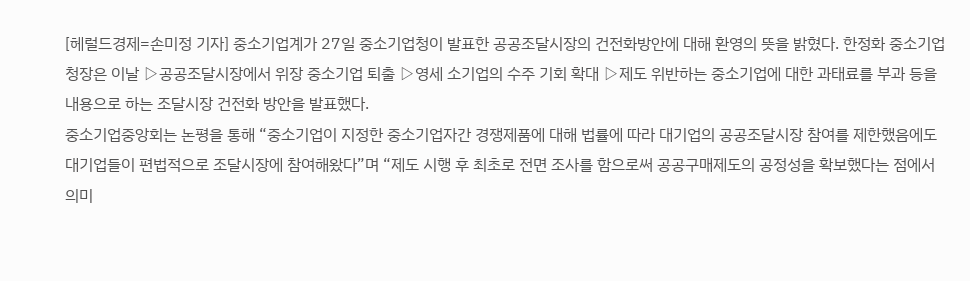[헤럴드경제=손미정 기자] 중소기업계가 27일 중소기업청이 발표한 공공조달시장의 건전화방안에 대해 환영의 뜻을 밝혔다. 한정화 중소기업청장은 이날 ▷공공조달시장에서 위장 중소기업 퇴출 ▷영세 소기업의 수주 기회 확대 ▷제도 위반하는 중소기업에 대한 과태료를 부과 등을 내용으로 하는 조달시장 건전화 방안을 발표했다.
중소기업중앙회는 논평을 통해 “중소기업이 지정한 중소기업자간 경쟁제품에 대해 법률에 따라 대기업의 공공조달시장 참여를 제한했음에도 대기업들이 편법적으로 조달시장에 참여해왔다”며 “제도 시행 후 최초로 전면 조사를 함으로써 공공구매제도의 공정성을 확보했다는 점에서 의미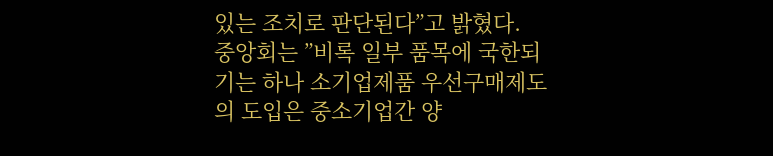있는 조치로 판단된다”고 밝혔다.
중앙회는 ”비록 일부 품목에 국한되기는 하나 소기업제품 우선구매제도의 도입은 중소기업간 양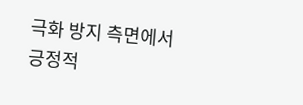극화 방지 측면에서 긍정적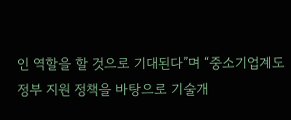인 역할을 할 것으로 기대된다”며 “중소기업계도 정부 지원 정책을 바탕으로 기술개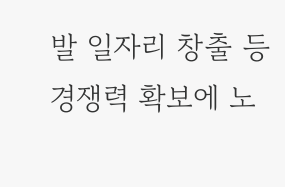발 일자리 창출 등 경쟁력 확보에 노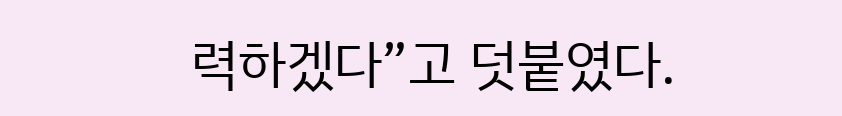력하겠다”고 덧붙였다.